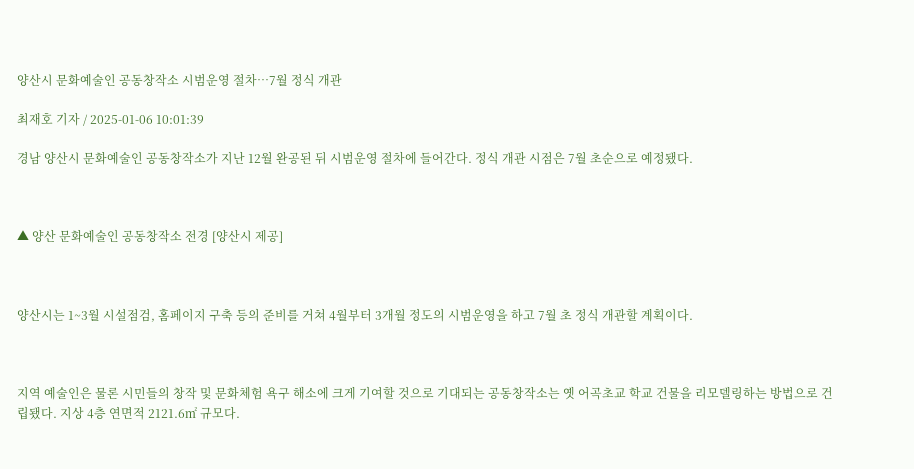양산시 문화예술인 공동창작소 시범운영 절차…7월 정식 개관

최재호 기자 / 2025-01-06 10:01:39

경남 양산시 문화예술인 공동창작소가 지난 12월 완공된 뒤 시범운영 절차에 들어간다. 정식 개관 시점은 7월 초순으로 예정됐다.



▲ 양산 문화예술인 공동창작소 전경 [양산시 제공]



양산시는 1~3월 시설점검, 홈페이지 구축 등의 준비를 거쳐 4월부터 3개월 정도의 시범운영을 하고 7월 초 정식 개관할 계획이다.



지역 예술인은 물론 시민들의 창작 및 문화체험 욕구 해소에 크게 기여할 것으로 기대되는 공동창작소는 옛 어곡초교 학교 건물을 리모델링하는 방법으로 건립됐다. 지상 4층 연면적 2121.6㎡ 규모다.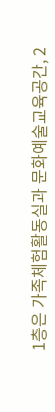1층은 가족체험활동실과 문화예술교육공간, 2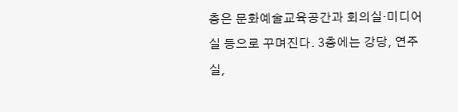층은 문화예술교육공간과 회의실·미디어실 등으로 꾸며진다. 3층에는 강당, 연주실,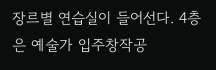장르별 연습실이 들어선다. 4층은 예술가 입주창작공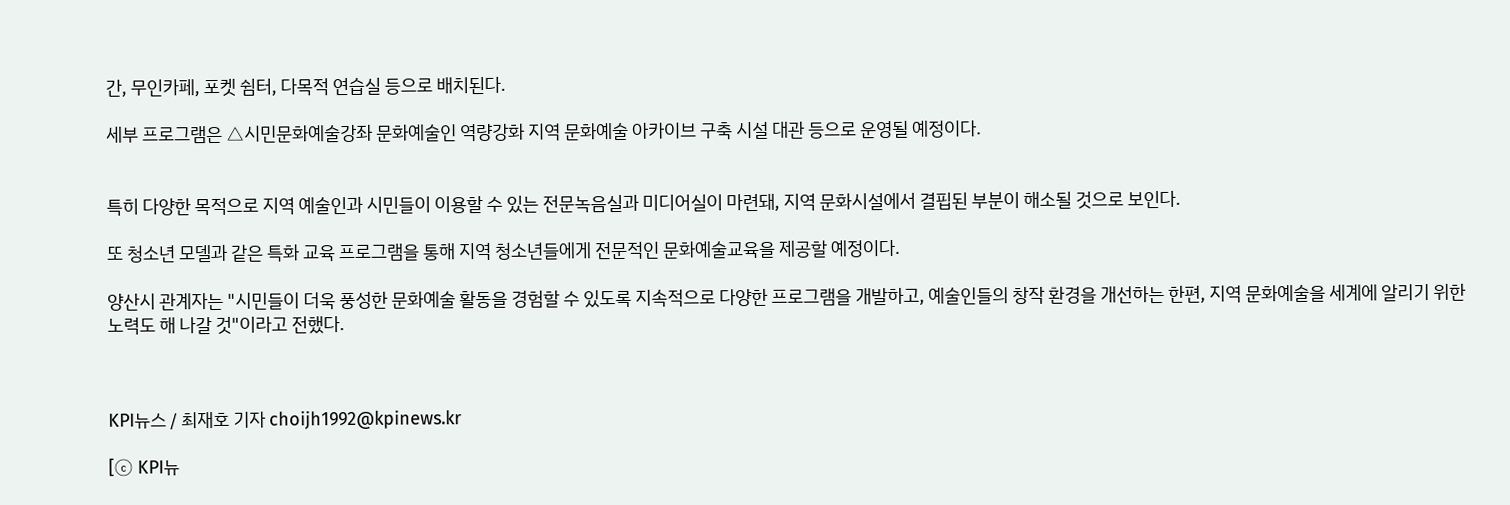간, 무인카페, 포켓 쉼터, 다목적 연습실 등으로 배치된다.

세부 프로그램은 △시민문화예술강좌 문화예술인 역량강화 지역 문화예술 아카이브 구축 시설 대관 등으로 운영될 예정이다.


특히 다양한 목적으로 지역 예술인과 시민들이 이용할 수 있는 전문녹음실과 미디어실이 마련돼, 지역 문화시설에서 결핍된 부분이 해소될 것으로 보인다.

또 청소년 모델과 같은 특화 교육 프로그램을 통해 지역 청소년들에게 전문적인 문화예술교육을 제공할 예정이다.

양산시 관계자는 "시민들이 더욱 풍성한 문화예술 활동을 경험할 수 있도록 지속적으로 다양한 프로그램을 개발하고, 예술인들의 창작 환경을 개선하는 한편, 지역 문화예술을 세계에 알리기 위한 노력도 해 나갈 것"이라고 전했다.



KPI뉴스 / 최재호 기자 choijh1992@kpinews.kr

[ⓒ KPI뉴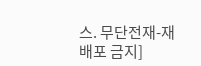스. 무단전재-재배포 금지]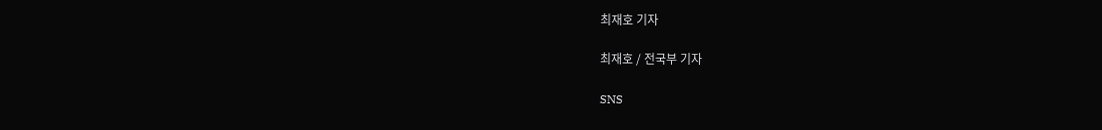최재호 기자

최재호 / 전국부 기자

SNS